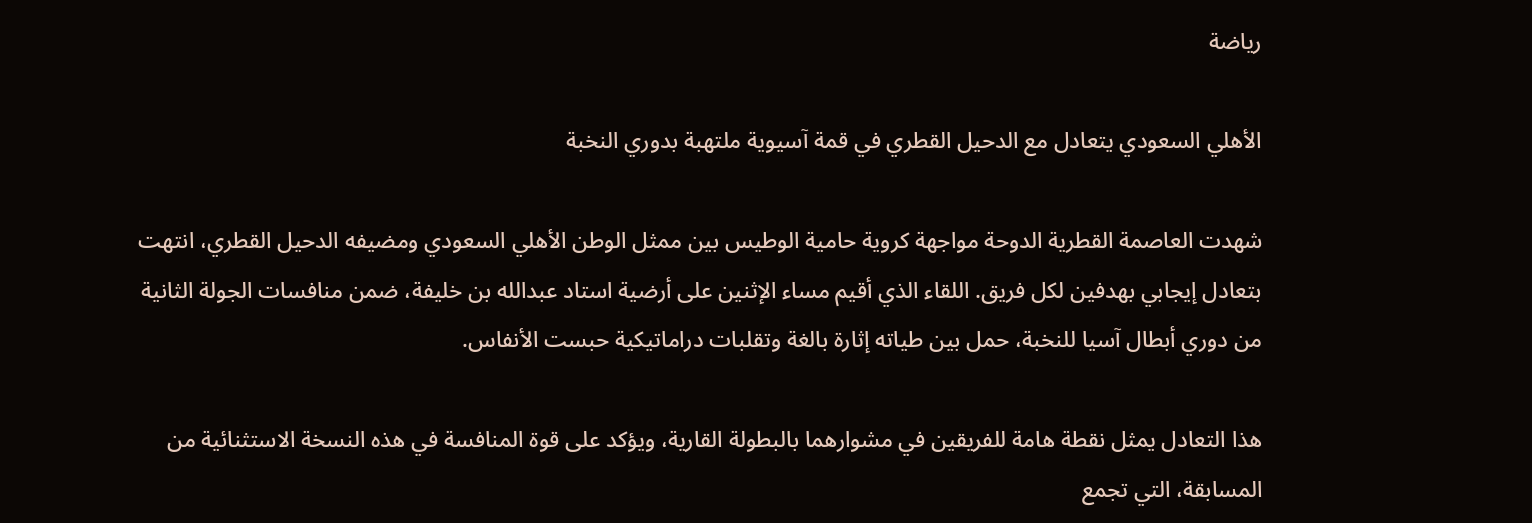رياضة

الأهلي السعودي يتعادل مع الدحيل القطري في قمة آسيوية ملتهبة بدوري النخبة

شهدت العاصمة القطرية الدوحة مواجهة كروية حامية الوطيس بين ممثل الوطن الأهلي السعودي ومضيفه الدحيل القطري، انتهت بتعادل إيجابي بهدفين لكل فريق. اللقاء الذي أقيم مساء الإثنين على أرضية استاد عبدالله بن خليفة، ضمن منافسات الجولة الثانية من دوري أبطال آسيا للنخبة، حمل بين طياته إثارة بالغة وتقلبات دراماتيكية حبست الأنفاس.

هذا التعادل يمثل نقطة هامة للفريقين في مشوارهما بالبطولة القارية، ويؤكد على قوة المنافسة في هذه النسخة الاستثنائية من المسابقة، التي تجمع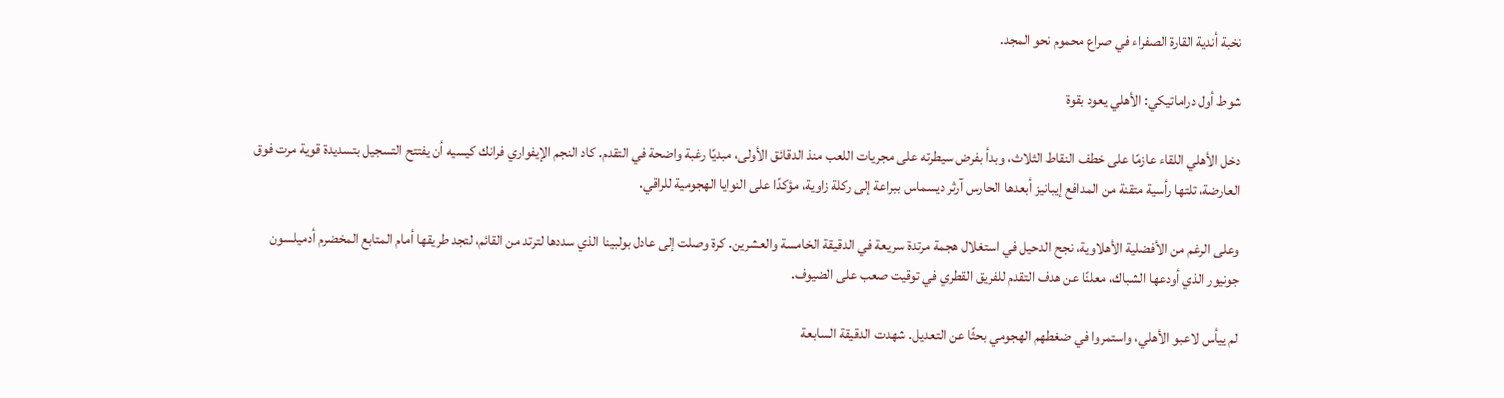نخبة أندية القارة الصفراء في صراع محموم نحو المجد.

شوط أول دراماتيكي: الأهلي يعود بقوة

دخل الأهلي اللقاء عازمًا على خطف النقاط الثلاث، وبدأ بفرض سيطرته على مجريات اللعب منذ الدقائق الأولى، مبديًا رغبة واضحة في التقدم. كاد النجم الإيفواري فرانك كيسيه أن يفتتح التسجيل بتسديدة قوية مرت فوق العارضة، تلتها رأسية متقنة من المدافع إيبانيز أبعدها الحارس آرثر ديسماس ببراعة إلى ركلة زاوية، مؤكدًا على النوايا الهجومية للراقي.

وعلى الرغم من الأفضلية الأهلاوية، نجح الدحيل في استغلال هجمة مرتدة سريعة في الدقيقة الخامسة والعشرين. كرة وصلت إلى عادل بولبينا الذي سددها لترتد من القائم، لتجد طريقها أمام المتابع المخضرم أدميلسون جونيور الذي أودعها الشباك، معلنًا عن هدف التقدم للفريق القطري في توقيت صعب على الضيوف.

لم ييأس لاعبو الأهلي، واستمروا في ضغطهم الهجومي بحثًا عن التعديل. شهدت الدقيقة السابعة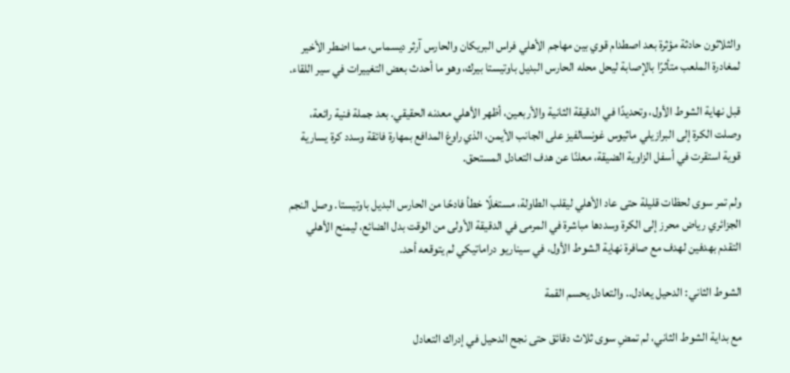والثلاثون حادثة مؤثرة بعد اصطدام قوي بين مهاجم الأهلي فراس البريكان والحارس آرثر ديسماس، مما اضطر الأخير لمغادرة الملعب متأثرًا بالإصابة ليحل محله الحارس البديل باوتيستا بيرك، وهو ما أحدث بعض التغييرات في سير اللقاء.

قبل نهاية الشوط الأول، وتحديدًا في الدقيقة الثانية والأربعين، أظهر الأهلي معدنه الحقيقي. بعد جملة فنية رائعة، وصلت الكرة إلى البرازيلي ماثيوس غونسالفيز على الجانب الأيمن، الذي راوغ المدافع بمهارة فائقة وسدد كرة يسارية قوية استقرت في أسفل الزاوية الضيقة، معلنًا عن هدف التعادل المستحق.

ولم تمر سوى لحظات قليلة حتى عاد الأهلي ليقلب الطاولة، مستغلًا خطأ فادحًا من الحارس البديل باوتيستا. وصل النجم الجزائري رياض محرز إلى الكرة وسددها مباشرة في المرمى في الدقيقة الأولى من الوقت بدل الضائع، ليمنح الأهلي التقدم بهدفين لهدف مع صافرة نهاية الشوط الأول، في سيناريو دراماتيكي لم يتوقعه أحد.

الشوط الثاني: الدحيل يعادل.. والتعادل يحسم القمة

مع بداية الشوط الثاني، لم تمضِ سوى ثلاث دقائق حتى نجح الدحيل في إدراك التعادل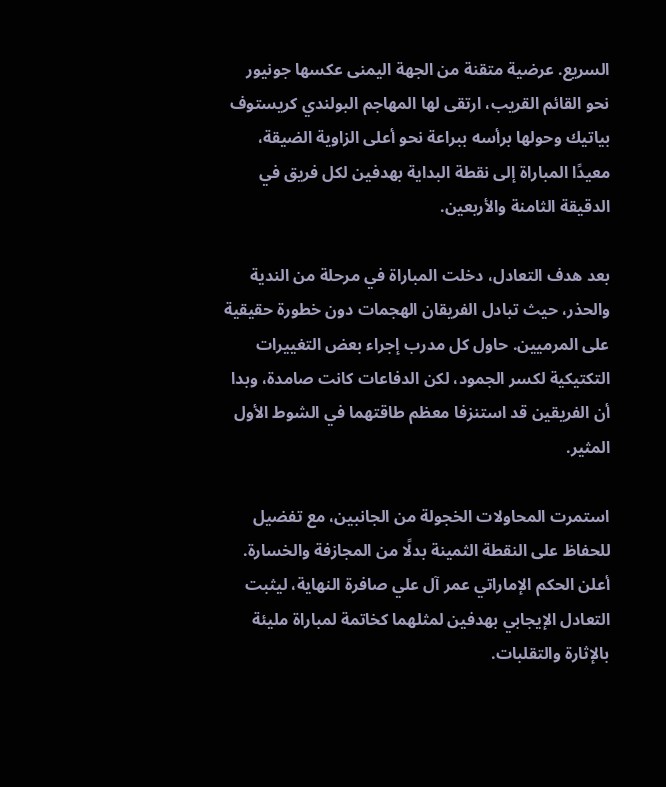السريع. عرضية متقنة من الجهة اليمنى عكسها جونيور نحو القائم القريب، ارتقى لها المهاجم البولندي كريستوف بياتيك وحولها برأسه ببراعة نحو أعلى الزاوية الضيقة، معيدًا المباراة إلى نقطة البداية بهدفين لكل فريق في الدقيقة الثامنة والأربعين.

بعد هدف التعادل، دخلت المباراة في مرحلة من الندية والحذر، حيث تبادل الفريقان الهجمات دون خطورة حقيقية على المرميين. حاول كل مدرب إجراء بعض التغييرات التكتيكية لكسر الجمود، لكن الدفاعات كانت صامدة، وبدا أن الفريقين قد استنزفا معظم طاقتهما في الشوط الأول المثير.

استمرت المحاولات الخجولة من الجانبين، مع تفضيل للحفاظ على النقطة الثمينة بدلًا من المجازفة والخسارة. أعلن الحكم الإماراتي عمر آل علي صافرة النهاية، ليثبت التعادل الإيجابي بهدفين لمثلهما كخاتمة لمباراة مليئة بالإثارة والتقلبات.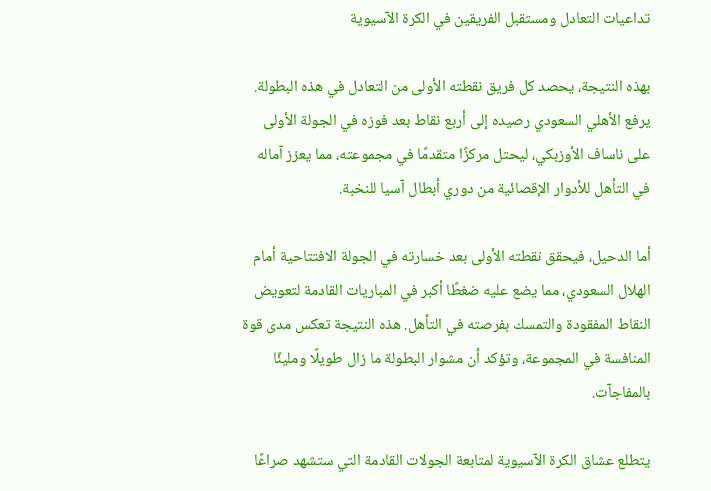تداعيات التعادل ومستقبل الفريقين في الكرة الآسيوية

بهذه النتيجة، يحصد كل فريق نقطته الأولى من التعادل في هذه البطولة. يرفع الأهلي السعودي رصيده إلى أربع نقاط بعد فوزه في الجولة الأولى على ناساف الأوزبكي، ليحتل مركزًا متقدمًا في مجموعته، مما يعزز آماله في التأهل للأدوار الإقصائية من دوري أبطال آسيا للنخبة.

أما الدحيل، فيحقق نقطته الأولى بعد خسارته في الجولة الافتتاحية أمام الهلال السعودي، مما يضع عليه ضغطًا أكبر في المباريات القادمة لتعويض النقاط المفقودة والتمسك بفرصته في التأهل. هذه النتيجة تعكس مدى قوة المنافسة في المجموعة، وتؤكد أن مشوار البطولة ما زال طويلًا ومليئًا بالمفاجآت.

يتطلع عشاق الكرة الآسيوية لمتابعة الجولات القادمة التي ستشهد صراعًا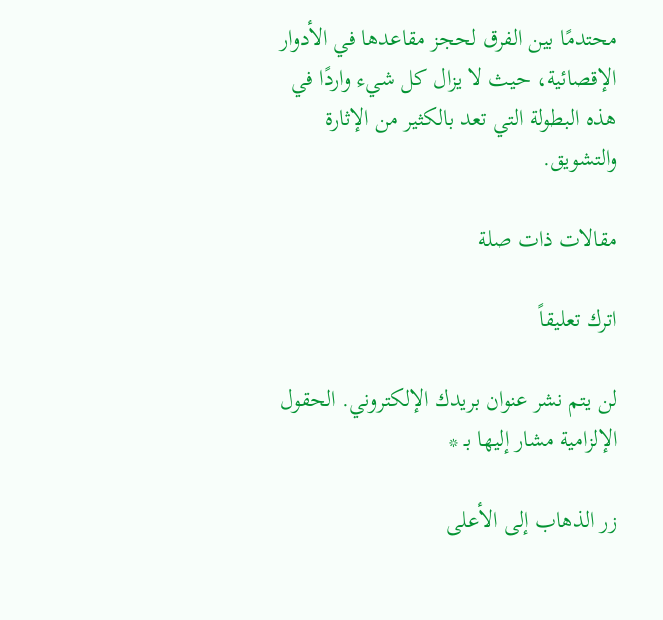محتدمًا بين الفرق لحجز مقاعدها في الأدوار الإقصائية، حيث لا يزال كل شيء واردًا في هذه البطولة التي تعد بالكثير من الإثارة والتشويق.

مقالات ذات صلة

اترك تعليقاً

لن يتم نشر عنوان بريدك الإلكتروني. الحقول الإلزامية مشار إليها بـ *

زر الذهاب إلى الأعلى